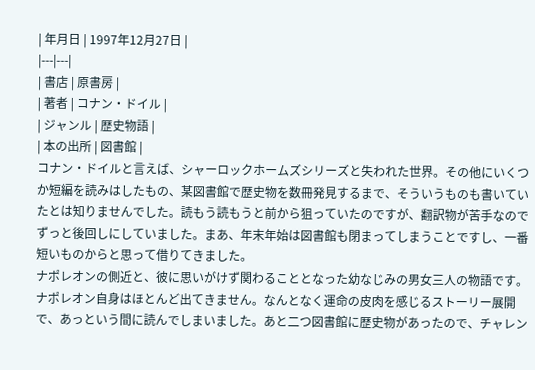| 年月日 | 1997年12月27日 |
|---|---|
| 書店 | 原書房 |
| 著者 | コナン・ドイル |
| ジャンル | 歴史物語 |
| 本の出所 | 図書館 |
コナン・ドイルと言えば、シャーロックホームズシリーズと失われた世界。その他にいくつか短編を読みはしたもの、某図書館で歴史物を数冊発見するまで、そういうものも書いていたとは知りませんでした。読もう読もうと前から狙っていたのですが、翻訳物が苦手なのでずっと後回しにしていました。まあ、年末年始は図書館も閉まってしまうことですし、一番短いものからと思って借りてきました。
ナポレオンの側近と、彼に思いがけず関わることとなった幼なじみの男女三人の物語です。ナポレオン自身はほとんど出てきません。なんとなく運命の皮肉を感じるストーリー展開で、あっという間に読んでしまいました。あと二つ図書館に歴史物があったので、チャレン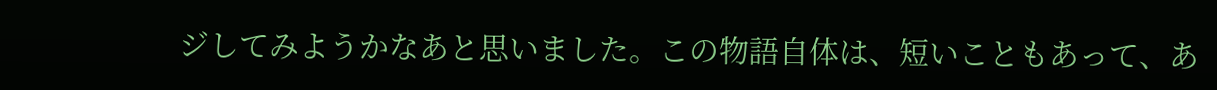ジしてみようかなあと思いました。この物語自体は、短いこともあって、あ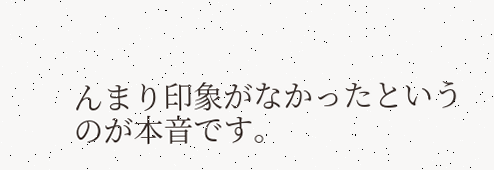んまり印象がなかったというのが本音です。